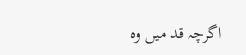اگرچہ قد میں وہ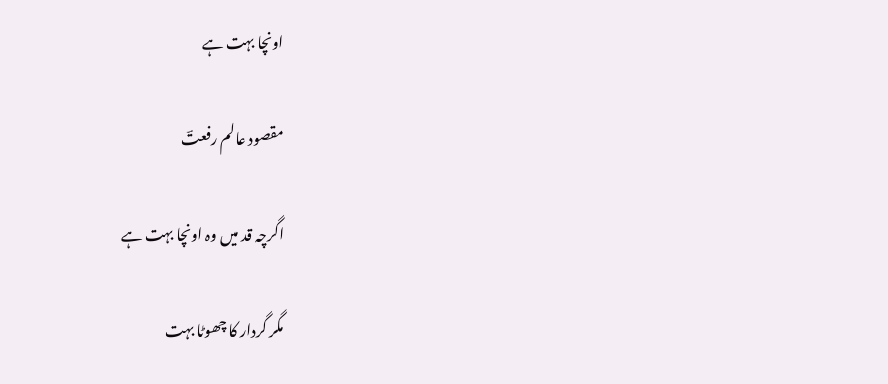اونچا بہت ہے

مقصود عالم رفعتؔ

اگرچہ قد میں وہ اونچا بہت ہے

مگر گردار کا چھوٹا بہت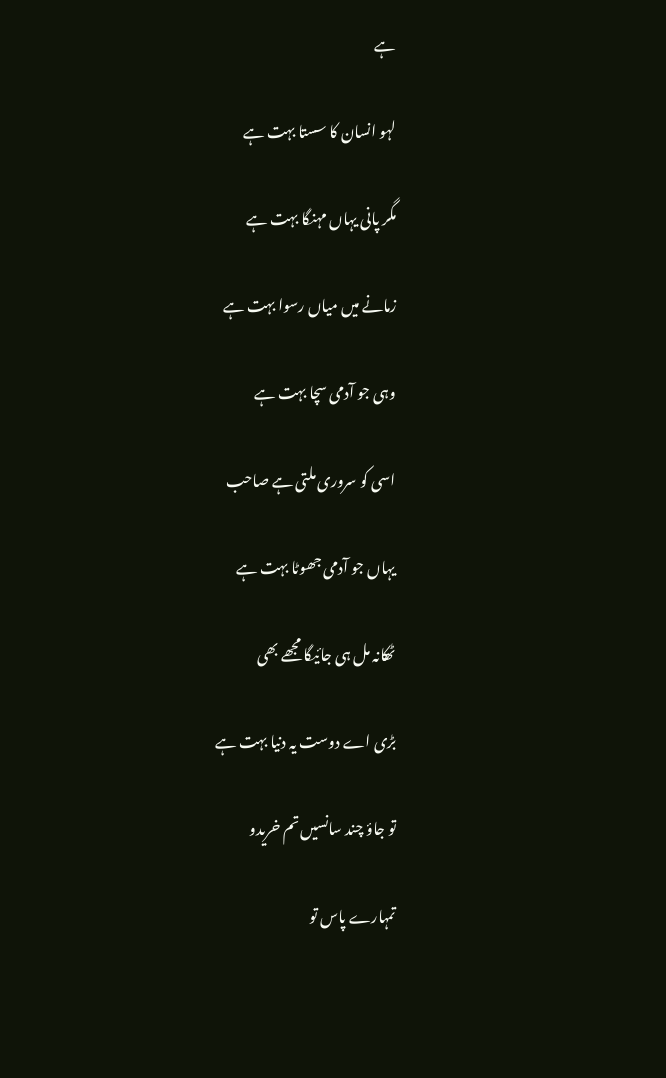ہے

لہو انسان کا سستا بہت ہے

مگر پانی یہاں مہنگا بہت ہے

زمانے میں میاں رسوا بہت ہے

وہی جو آدمی سچا بہت ہے

اسی کو سروری ملتی ہے صاحب

یہاں جو آدمی جھوٹا بہت ہے

ٹھکانہ مل ہی جائیگا مجھے بھی

بڑی اے دوست یہ دنیا بہت ہے

تو جاؤ چند سانسیں تم خریدو

تمہارے پاس تو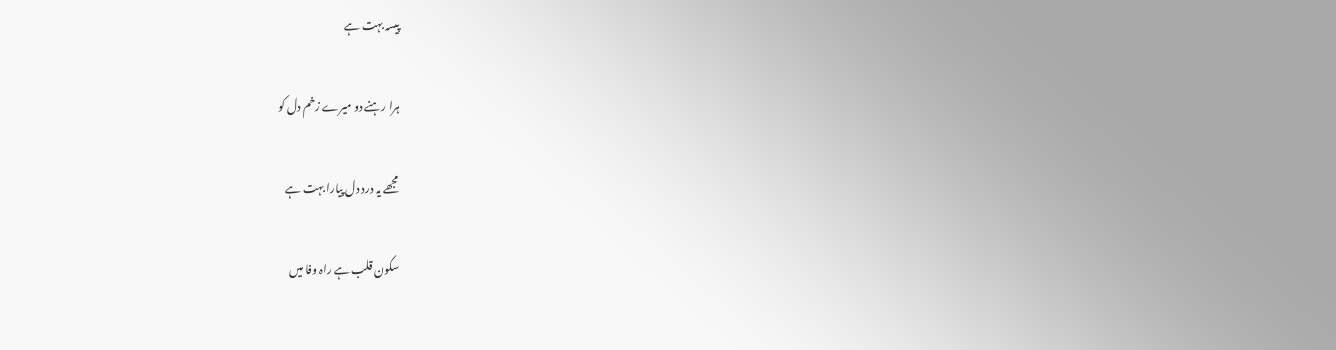پیسہ بہت ہے

ہرا رہنے دو میرے زخم دل کو

مجھے یہ درد دل پیارا بہت ہے

سکون قلب ہے راہ وفا میں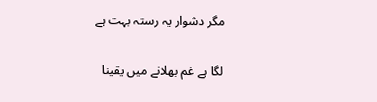مگر دشوار یہ رستہ بہت ہے

لگا ہے غم بھلانے میں یقینا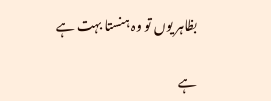بظاہر یوں تو وہ ہنستا بہت ہے

ہے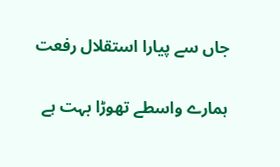جاں سے پیارا استقلال رفعت

ہمارے واسطے تھوڑا بہت ہے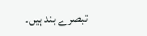تبصرے بند ہیں۔